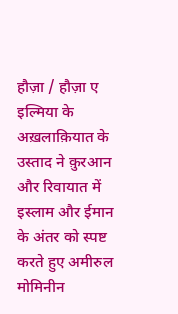हौज़ा / हौज़ा ए इल्मिया के अख़लाक़ियात के उस्ताद ने क़ुरआन और रिवायात में इस्लाम और ईमान के अंतर को स्पष्ट करते हुए अमीरुल मोमिनीन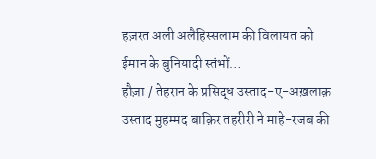हज़रत अली अलैहिस्सलाम की विलायत को ईमान के बुनियादी स्तंभों…
हौज़ा / तेहरान के प्रसिद्ध उस्ताद-ए-अख़लाक़ उस्ताद मुहम्मद बाक़िर तहरीरी ने माहे-रजब की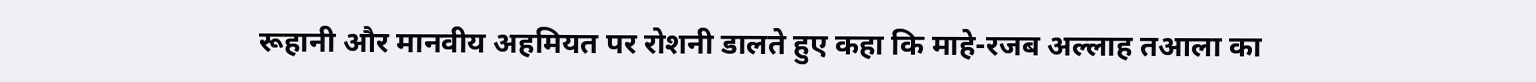रूहानी और मानवीय अहमियत पर रोशनी डालते हुए कहा कि माहे-रजब अल्लाह तआला का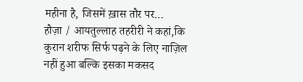महीना है, जिसमें ख़ास तौर पर…
हौज़ा / आयतुल्लाह तहरीरी ने कहां,कि कुरान शरीफ सिर्फ पढ़ने के लिए नाज़िल नहीं हुआ बल्कि इसका मकसद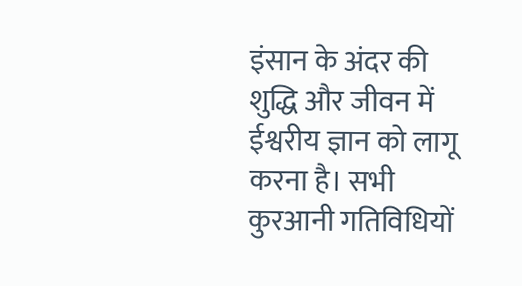इंसान के अंदर की शुद्धि और जीवन में ईश्वरीय ज्ञान को लागू करना है। सभी कुरआनी गतिविधियों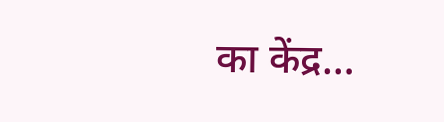का केंद्र…